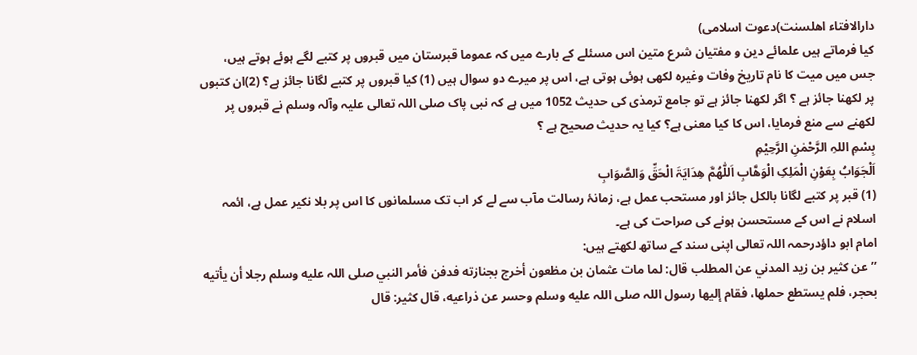دارالافتاء اھلسنت)دعوت اسلامی)
کیا فرماتے ہیں علمائے دین و مفتیان شرع متین اس مسئلے کے بارے میں کہ عموما قبرستان میں قبروں پر کتبے لگے ہوئے ہوتے ہیں، جس میں میت کا نام تاریخ وفات وغیرہ لکھی ہوئی ہوتی ہے، اس پر میرے دو سوال ہیں (1) کیا قبروں پر کتبے لگانا جائز ہے؟ (2)ان کتبوں پر لکھنا جائز ہے ؟ اگر لکھنا جائز ہے تو جامع ترمذی کی حدیث 1052 میں ہے کہ نبی پاک صلی اللہ تعالی علیہ وآلہ وسلم نے قبروں پر لکھنے سے منع فرمایا، اس کا کیا معنی ہے؟ کیا یہ حدیث صحیح ہے ؟
بِسْمِ اللہِ الرَّحْمٰنِ الرَّحِیْمِ
اَلْجَوَابُ بِعَوْنِ الْمَلِکِ الْوَھَّابِ اَللّٰھُمَّ ھِدَایَۃَ الْحَقِّ وَالصَّوَابِ
(1) قبر پر کتبے لگانا بالکل جائز اور مستحب عمل ہے، زمانۂ رسالت مآب سے لے کر اب تک مسلمانوں کا اس پر بلا نکیر عمل ہے، ائمہ اسلام نے اس کے مستحسن ہونے کی صراحت کی ہے۔
امام ابو داؤدرحمہ اللہ تعالی اپنی سند کے ساتھ لکھتے ہیں:
’’عن كثير بن زيد المدني عن المطلب قال: لما مات عثمان بن مظعون أخرج بجنازته فدفن فأمر النبي صلى اللہ عليه وسلم رجلا أن يأتيه بحجر، فلم يستطع حملها، فقام إليها رسول اللہ صلى اللہ عليه وسلم وحسر عن ذراعيه، قال كثير: قال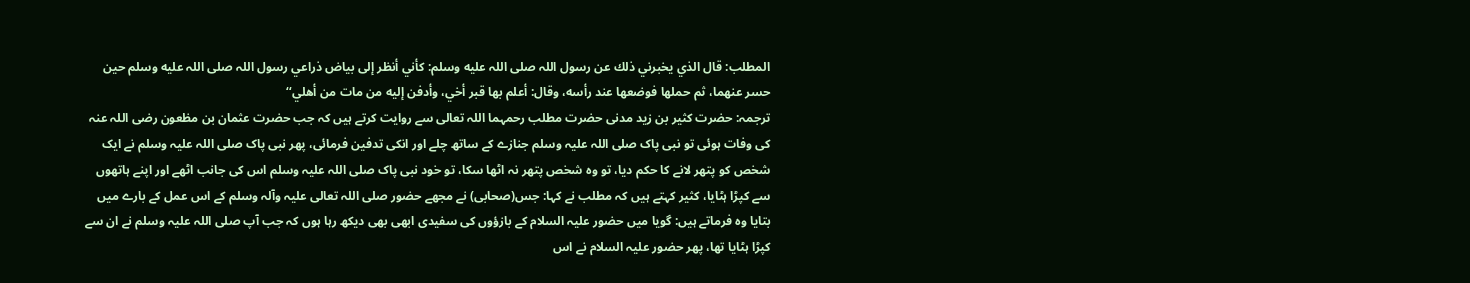المطلب: قال الذي يخبرني ذلك عن رسول اللہ صلى اللہ عليه وسلم: كأني أنظر إلى بياض ذراعي رسول اللہ صلى اللہ عليه وسلم حين حسر عنهما، ثم حملها فوضعها عند رأسه، وقال: أعلم بها قبر أخي، وأدفن إليه من مات من أهلي‘‘
ترجمہ: حضرت کثیر بن زید مدنی حضرت مطلب رحمہما اللہ تعالی سے روایت کرتے ہیں کہ جب حضرت عثمان بن مظعون رضی اللہ عنہ کی وفات ہوئی تو نبی پاک صلی اللہ علیہ وسلم جنازے کے ساتھ چلے اور انکی تدفین فرمائی، پھر نبی پاک صلی اللہ علیہ وسلم نے ایک شخص کو پتھر لانے کا حکم دیا، تو وہ شخص پتھر نہ اٹھا سکا، تو خود نبی پاک صلی اللہ علیہ وسلم اس کی جانب اٹھے اور اپنے ہاتھوں سے کپڑا ہٹایا، کثیر کہتے ہیں کہ مطلب نے کہا: جس(صحابی) نے مجھے حضور صلی اللہ تعالی علیہ وآلہ وسلم کے اس عمل کے بارے میں بتایا وہ فرماتے ہیں: گویا میں حضور علیہ السلام کے بازؤوں کی سفیدی ابھی بھی دیکھ رہا ہوں کہ جب آپ صلی اللہ علیہ وسلم نے ان سے کپڑا ہٹایا تھا، پھر حضور علیہ السلام نے اس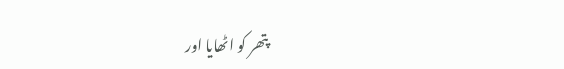پتھر کو اٹھایا اور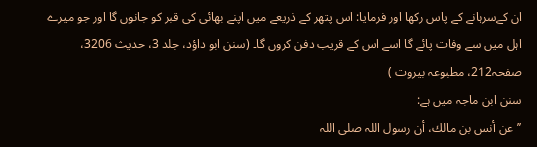ان کےسرہانے کے پاس رکھا اور فرمایا: اس پتھر کے ذریعے میں اپنے بھائی کی قبر کو جانوں گا اور جو میرے اہل میں سے وفات پائے گا اسے اس کے قریب دفن کروں گا۔ (سنن ابو داؤد، جلد 3، حدیث 3206، صفحہ212، مطبوعہ بیروت )
سنن ابن ماجہ میں ہے:
’’عن أنس بن مالك، أن رسول اللہ صلی اللہ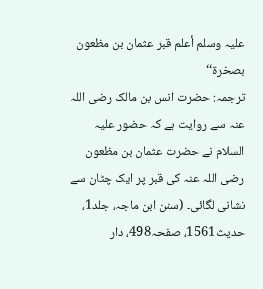علیہ وسلم أعلم قبر عثمان بن مظعون بصخرة‘‘
ترجمہ: حضرت انس بن مالک رضی اللہ عنہ سے روایت ہے کہ حضور علیہ السلام نے حضرت عثمان بن مظعون رضی اللہ عنہ کی قبر پر ایک چٹان سے نشانی لگائی۔ (سنن ابن ماجہ، جلد1، حدیث1561، صفحہ498، دار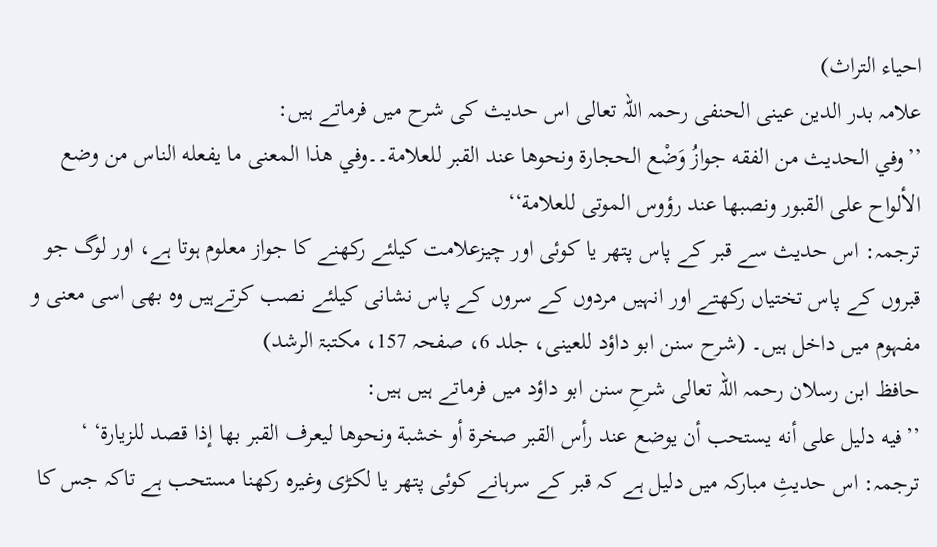احیاء التراث)
علامہ بدر الدین عینی الحنفی رحمہ اللہ تعالی اس حدیث کی شرح میں فرماتے ہیں:
’’وفي الحديث من الفقه جوازُ وَضْع الحجارة ونحوها عند القبر للعلامة۔۔وفي هذا المعنى ما يفعله الناس من وضع الألواح على القبور ونصبها عند رؤوس الموتى للعلامة‘‘
ترجمہ: اس حدیث سے قبر کے پاس پتھر یا کوئی اور چیزعلامت کیلئے رکھنے کا جواز معلوم ہوتا ہے، اور لوگ جو قبروں کے پاس تختیاں رکھتے اور انہیں مردوں کے سروں کے پاس نشانی کیلئے نصب کرتےہیں وہ بھی اسی معنی و مفہوم میں داخل ہیں۔ (شرح سنن ابو داؤد للعینی، جلد 6، صفحہ 157، مکتبۃ الرشد)
حافظ ابن رسلان رحمہ اللہ تعالی شرحِ سنن ابو داؤد میں فرماتے ہیں ہیں:
’’فيه دليل على أنه يستحب أن يوضع عند رأس القبر صخرة أو خشبة ونحوها ليعرف القبر بها إذا قصد للزيارة‘ ‘
ترجمہ: اس حدیثِ مبارکہ میں دلیل ہے کہ قبر کے سرہانے کوئی پتھر یا لکڑی وغیرہ رکھنا مستحب ہے تاکہ جس کا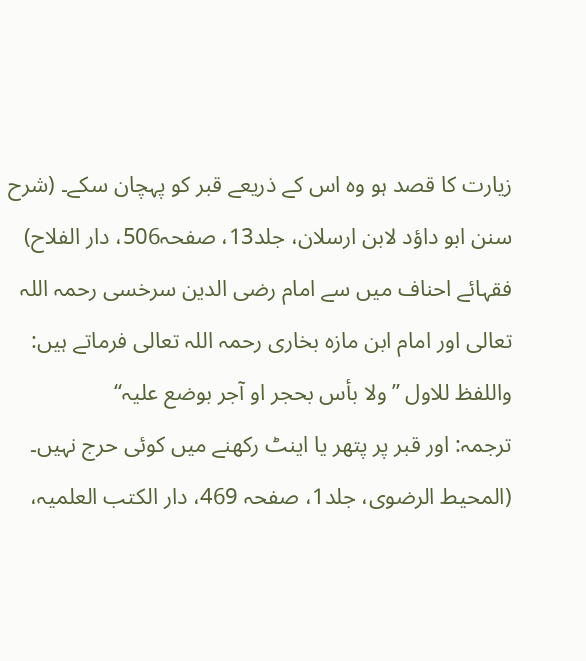زیارت کا قصد ہو وہ اس کے ذریعے قبر کو پہچان سکے۔ (شرح سنن ابو داؤد لابن ارسلان، جلد13، صفحہ506، دار الفلاح)
فقہائے احناف میں سے امام رضی الدین سرخسی رحمہ اللہ تعالی اور امام ابن مازه بخاری رحمہ اللہ تعالی فرماتے ہیں:
واللفظ للاول ’’ولا بأس بحجر او آجر بوضع علیہ‘‘
ترجمہ: اور قبر پر پتھر یا اینٹ رکھنے میں کوئی حرج نہیں۔ (المحیط الرضوی، جلد1، صفحہ 469، دار الکتب العلمیہ،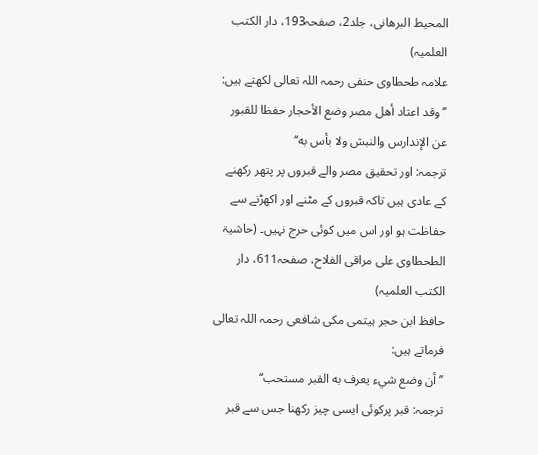المحیط البرھانی، جلد2، صفحہ193، دار الکتب العلمیہ)
علامہ طحطاوی حنفی رحمہ اللہ تعالی لکھتے ہیں:
’’وقد اعتاد أهل مصر وضع الأحجار حفظا للقبور عن الإندارس والنبش ولا بأس به‘‘
ترجمہ: اور تحقیق مصر والے قبروں پر پتھر رکھنے کے عادی ہیں تاکہ قبروں کے مٹنے اور اکھڑنے سے حفاظت ہو اور اس میں کوئی حرج نہیں۔ (حاشیۃ الطحطاوی علی مراقی الفلاح، صفحہ611، دار الکتب العلمیہ)
حافظ ابن حجر ہیتمی مکی شافعی رحمہ اللہ تعالی فرماتے ہیں:
’’أن وضع شيء يعرف به القبر مستحب‘‘
ترجمہ: قبر پرکوئی ایسی چیز رکھنا جس سے قبر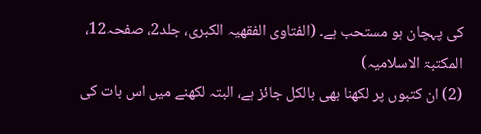کی پہچان ہو مستحب ہے۔ (الفتاوی الفقھیہ الکبری، جلد2، صفحہ12، المکتبۃ الاسلامیہ)
(2) ان كتبوں پر لکھنا بھی بالکل جائز ہے، البتہ لکھنے میں اس بات کی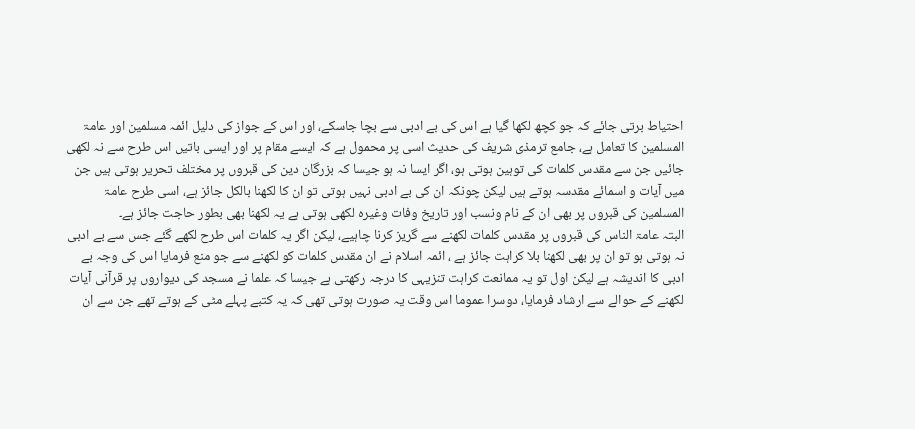احتیاط برتی جائے کہ جو کچھ لکھا گیا ہے اس کی بے ادبی سے بچا جاسکے، اور اس کے جواز کی دلیل ائمہ مسلمین اور عامۃ المسلمین کا تعامل ہے، جامع ترمذی شریف کی حدیث اسی پر محمول ہے کہ ایسے مقام پر اور ایسی باتیں اس طرح سے نہ لکھی جائیں جن سے مقدس کلمات کی توہین ہوتی ہو، اگر ایسا نہ ہو جیسا کہ بزرگان دین کی قبروں پر مختلف تحریر ہوتی ہیں جن میں آیات و اسمائے مقدسہ ہوتے ہیں لیکن چونکہ ان کی بے ادبی نہیں ہوتی تو ان کا لکھنا بالکل جائز ہے، اسی طرح عامۃ المسلمین کی قبروں پر بھی ان کے نام ونسب اور تاریخ وفات وغیرہ لکھی ہوتی ہے یہ لکھنا بھی بطور حاجت جائز ہے۔
البتہ عامۃ الناس کی قبروں پر مقدس کلمات لکھنے سے گریز کرنا چاہیے، لیکن اگر یہ کلمات اس طرح لکھے گئے جس سے بے ادبی نہ ہوتی ہو تو ان پر بھی لکھنا بلا کراہت جائز ہے ، ائمہ اسلام نے ان مقدس کلمات کو لکھنے سے جو منع فرمایا اس کی وجہ بے ادبی کا اندیشہ ہے لیکن اول تو یہ ممانعت کراہت تنزیہی کا درجہ رکھتی ہے جیسا کہ علما نے مسجد کی دیواروں پر قرآنی آیات لکھنے کے حوالے سے ارشاد فرمایا، دوسرا عموما اس وقت یہ صورت ہوتی تھی کہ یہ کتبے پہلے مٹی کے ہوتے تھے جن سے ان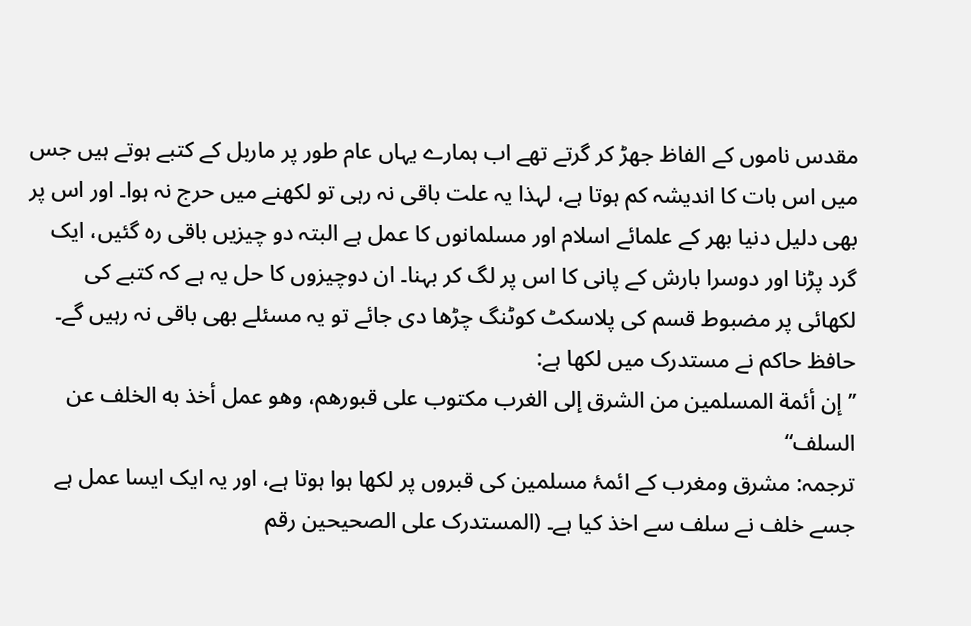مقدس ناموں کے الفاظ جھڑ کر گرتے تھے اب ہمارے یہاں عام طور پر ماربل کے کتبے ہوتے ہیں جس میں اس بات کا اندیشہ کم ہوتا ہے، لہذا یہ علت باقی نہ رہی تو لکھنے میں حرج نہ ہوا۔ اور اس پر بھی دلیل دنیا بھر کے علمائے اسلام اور مسلمانوں کا عمل ہے البتہ دو چیزیں باقی رہ گئیں، ایک گرد پڑنا اور دوسرا بارش کے پانی کا اس پر لگ کر بہنا۔ ان دوچیزوں کا حل یہ ہے کہ کتبے کی لکھائی پر مضبوط قسم کی پلاسکٹ کوٹنگ چڑھا دی جائے تو یہ مسئلے بھی باقی نہ رہیں گے۔
حافظ حاکم نے مستدرک میں لکھا ہے:
’’إن أئمة المسلمين من الشرق إلى الغرب مكتوب على قبورهم، وهو عمل أخذ به الخلف عن السلف“
ترجمہ: مشرق ومغرب کے ائمۂ مسلمین کی قبروں پر لکھا ہوا ہوتا ہے، اور یہ ایک ایسا عمل ہے جسے خلف نے سلف سے اخذ کیا ہے۔ (المستدرک علی الصحیحین رقم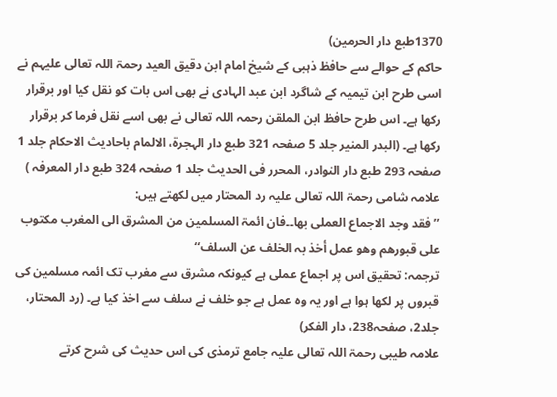1370طبع دار الحرمین)
حاکم کے حوالے سے حافظ ذہبی کے شیخ امام ابن دقیق العید رحمۃ اللہ تعالی علیہم نے اسی طرح ابن تیمیہ کے شاگرد ابن عبد الہادی نے بھی اس بات كو نقل كيا اور برقرار رکھا ہے۔ اس طرح حافظ ابن الملقن رحمہ اللہ تعالی نے بھی اسے نقل فرما کر برقرار رکھا ہے۔ (البدر المنیر جلد 5 صفحہ 321 طبع دار الہجرۃ، الالمام باحادیث الاحکام جلد 1 صفحہ 293 طبع دار النوادر، المحرر فی الحدیث جلد 1 صفحہ 324 طبع دار المعرفہ )
علامہ شامی رحمۃ اللہ تعالی علیہ رد المحتار میں لکھتے ہیں:
’’فقد وجد الاجماع العملی بھا۔۔فان ائمۃ المسلمین من المشرق الی المغرب مکتوب علی قبورھم وھو عمل أخذ بہ الخلف عن السلف‘‘
ترجمہ: تحقیق اس پر اجماع عملی ہے کیونکہ مشرق سے مغرب تک ائمہ مسلمین کی قبروں پر لکھا ہوا ہے اور یہ وہ عمل ہے جو خلف نے سلف سے اخذ کیا ہے۔ (رد المحتار، جلد2، صفحہ238، دار الفکر)
علامہ طیبی رحمۃ اللہ تعالی علیہ جامع ترمذی کی اس حدیث کی شرح کرتے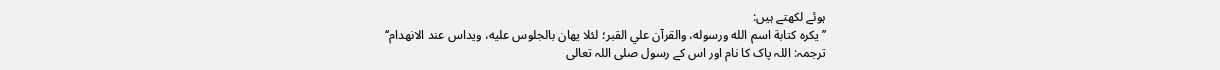ہوئے لکھتے ہیں:
’’يكره كتابة اسم الله ورسوله، والقرآن علي القبر؛ لئلا يهان بالجلوس عليه، ويداس عند الانهدام‘‘
ترجمہ: اللہ پاک کا نام اور اس کے رسول صلی اللہ تعالی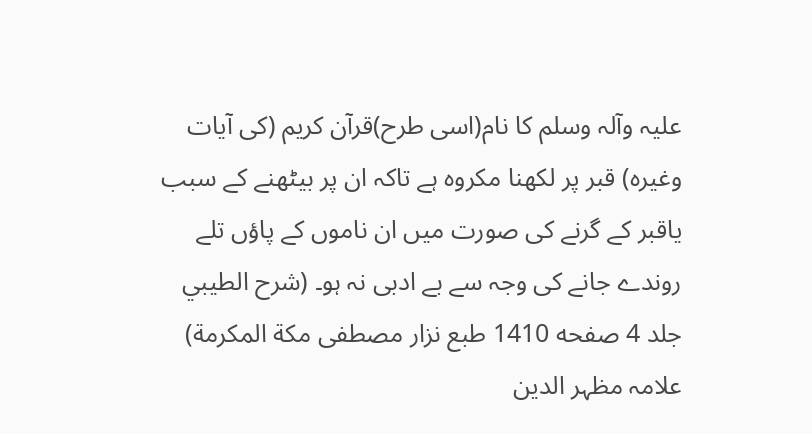علیہ وآلہ وسلم کا نام(اسی طرح)قرآن کریم (کی آیات وغیرہ) قبر پر لکھنا مکروہ ہے تاکہ ان پر بیٹھنے کے سبب یاقبر کے گرنے کی صورت میں ان ناموں کے پاؤں تلے روندے جانے کی وجہ سے بے ادبی نہ ہو۔ (شرح الطيبي جلد 4 صفحه 1410 طبع نزار مصطفى مكة المكرمة)
علامہ مظہر الدین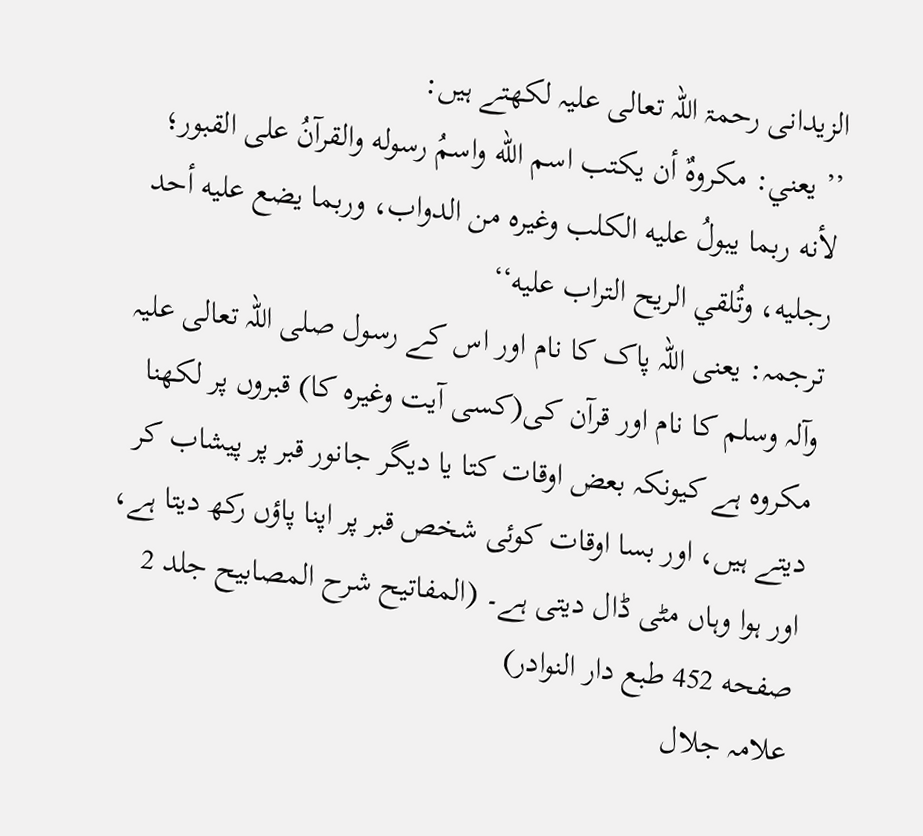الزیدانی رحمۃ اللہ تعالی علیہ لکھتے ہیں:
’’ يعني: مكروهٌ أن يكتب اسم الله واسمُ رسوله والقرآنُ على القبور؛ لأنه ربما يبولُ عليه الكلب وغيره من الدواب، وربما يضع عليه أحد رجليه، وتُلقي الريح التراب عليه‘‘
ترجمہ: یعنی اللہ پاک کا نام اور اس کے رسول صلی اللہ تعالی علیہ وآلہ وسلم کا نام اور قرآن کی(کسی آیت وغیرہ کا) قبروں پر لکھنا مکروہ ہے کیونکہ بعض اوقات کتا یا دیگر جانور قبر پر پیشاب کر دیتے ہیں، اور بسا اوقات کوئی شخص قبر پر اپنا پاؤں رکھ دیتا ہے، اور ہوا وہاں مٹی ڈال دیتی ہے۔ (المفاتيح شرح المصابيح جلد 2 صفحه 452 طبع دار النوادر)
علامہ جلال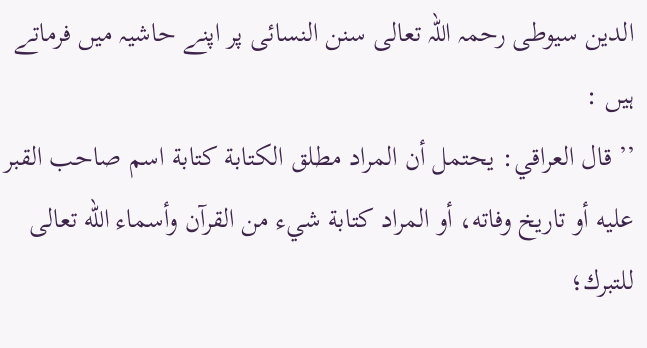الدین سیوطی رحمہ اللہ تعالی سنن النسائی پر اپنے حاشیہ میں فرماتے ہیں :
’’ قال العراقي: يحتمل أن المراد مطلق الكتابة كتابة اسم صاحب القبر عليه أو تاريخ وفاته، أو المراد كتابة شيء من القرآن وأسماء الله تعالى للتبرك؛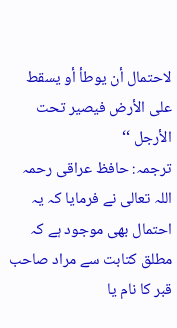لاحتمال أن يوطأ أو يسقط على الأرض فيصير تحت الأرجل ‘‘
ترجمہ: حافظ عراقی رحمہ اللہ تعالی نے فرمایا کہ یہ احتمال بھی موجود ہے کہ مطلق کتابت سے مراد صاحب قبر کا نام یا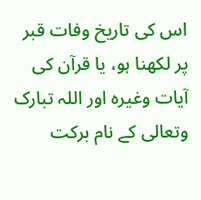اس کی تاریخ وفات قبر پر لکھنا ہو، یا قرآن کی آیات وغیرہ اور اللہ تبارک وتعالی کے نام برکت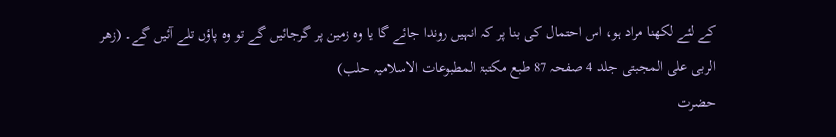کے لئے لکھنا مراد ہو، اس احتمال کی بنا پر کہ انہیں روندا جائے گا یا وہ زمین پر گرجائیں گے تو وہ پاؤں تلے آئیں گے۔ (زھر الربی علی المجبتی جلد 4 صفحہ 87 طبع مکتبۃ المطبوعات الاسلامیہ حلب)
حضرت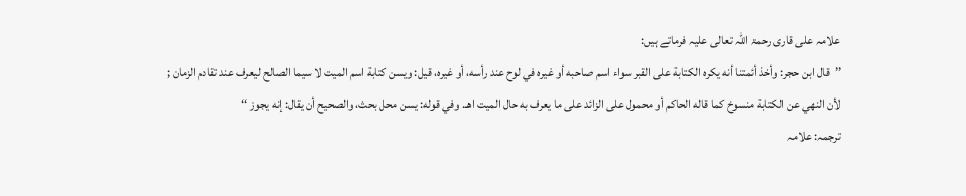علامہ علی قاری رحمۃ اللہ تعالی علیہ فرماتے ہیں:
’’قال ابن حجر: وأخذ أئمتنا أنه يكره الكتابة على القبر سواء اسم صاحبه أو غيره في لوح عند رأسه، أو غيره، قيل: ويسن كتابة اسم الميت لا سيما الصالح ليعرف عند تقادم الزمان ; لأن النهي عن الكتابة منسوخ كما قاله الحاكم أو محمول على الزائد على ما يعرف به حال الميت اهـ. وفي قوله: يسن محل بحث، والصحيح أن يقال: إنه يجوز ‘‘
ترجمہ: علامہ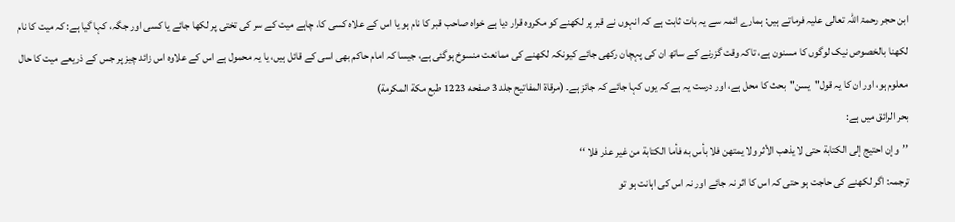ابن حجر رحمۃ اللہ تعالی علیہ فرماتے ہیں: ہمارے ائمہ سے یہ بات ثابت ہے کہ انہوں نے قبر پر لکھنے کو مکروہ قرار دیا ہے خواہ صاحب قبر کا نام ہو یا اس کے علاہ کسی کا، چاہے میت کے سر کی تختی پر لکھا جائے یا کسی اور جگہ، کہا گیا ہے: کہ میت کا نام لکھنا بالخصوص نیک لوگوں کا مسنون ہے، تاکہ وقت گزرنے کے ساتھ ان کی پہچان رکھی جائے کیونکہ لکھنے کی ممانعت منسوخ ہوگئی ہے، جیسا کہ امام حاکم بھی اسی کے قائل ہیں، یا یہ محمول ہے اس کے علاوہ اس زائد چیز پر جس کے ذریعے میت کا حال معلوم ہو، اور ان کا یہ قول"یسن"بحث کا محل ہے، اور درست یہ ہے کہ یوں کہا جائے کہ جائز ہے۔ (مرقاة المفاتيح جلد 3 صفحه 1223 طبع مكة المكرمة)
بحر الرائق میں ہے:
’’وإن احتيج إلى الكتابة حتى لا يذهب الأثر ولا يمتهن فلا بأس به فأما الكتابة من غير عذر فلا ‘‘
ترجمہ: اگر لکھنے کی حاجت ہو حتی کہ اس کا اثر نہ جائے اور نہ اس کی اہانت ہو تو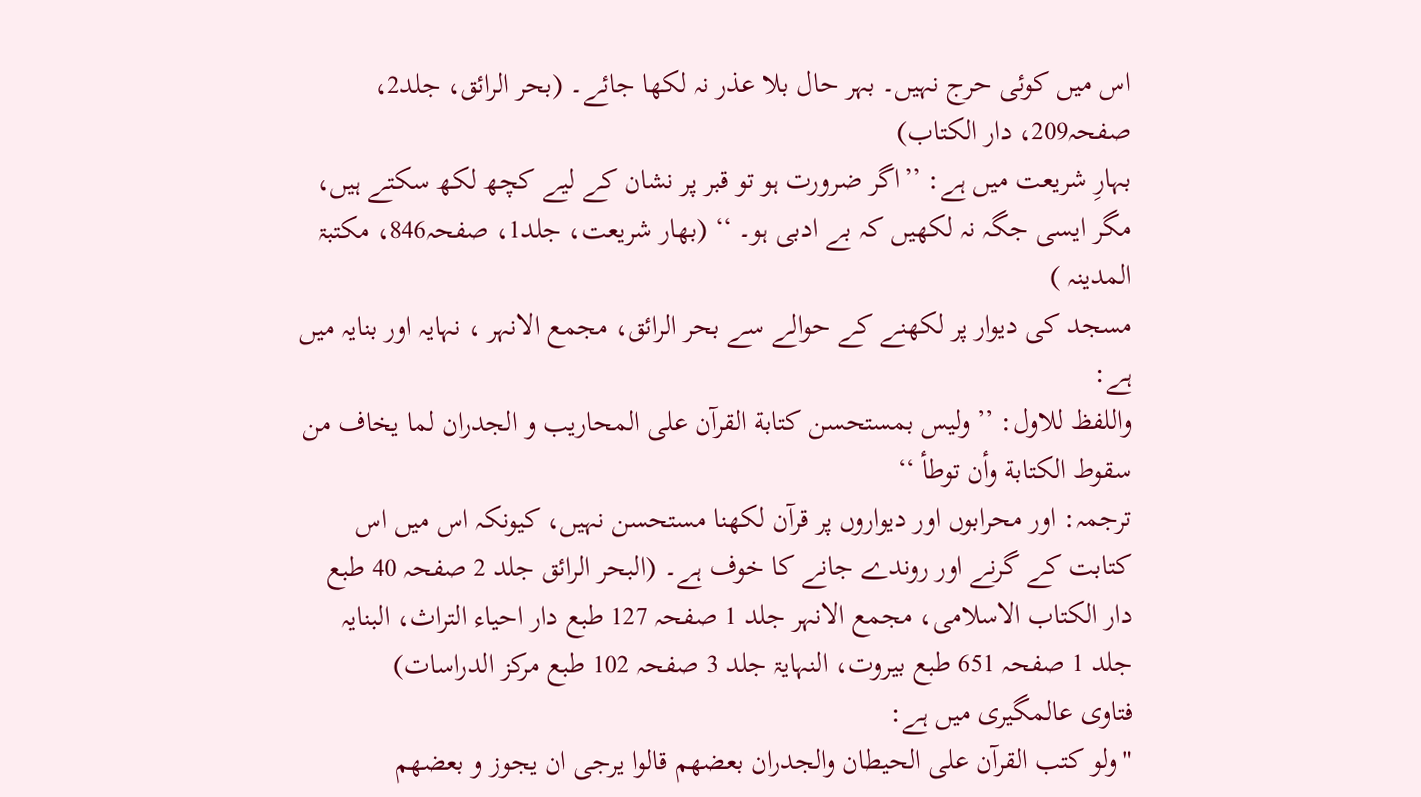اس میں کوئی حرج نہیں۔ بہر حال بلا عذر نہ لکھا جائے۔ (بحر الرائق، جلد2، صفحہ209، دار الکتاب)
بہارِ شریعت میں ہے: ’’اگر ضرورت ہو تو قبر پر نشان کے ليے کچھ لکھ سکتے ہیں، مگر ایسی جگہ نہ لکھیں کہ بے ادبی ہو۔ ‘‘ (بھار شریعت، جلد1، صفحہ846، مکتبۃ المدینہ )
مسجد کی دیوار پر لکھنے کے حوالے سے بحر الرائق، مجمع الانہر ، نہایہ اور بنایہ میں ہے:
واللفظ للاول: ’’ وليس بمستحسن كتابة القرآن على المحاريب و الجدران لما يخاف من سقوط الكتابة وأن توطأ ‘‘
ترجمہ: اور محرابوں اور دیواروں پر قرآن لکھنا مستحسن نہیں، کیونکہ اس میں اس کتابت کے گرنے اور روندے جانے کا خوف ہے۔ (البحر الرائق جلد 2 صفحہ 40 طبع دار الکتاب الاسلامی، مجمع الانہر جلد 1 صفحہ 127 طبع دار احیاء التراث، البنایہ جلد 1 صفحہ 651 طبع بیروت، النہایۃ جلد 3 صفحہ 102 طبع مرکز الدراسات)
فتاوی عالمگیری میں ہے:
"ولو کتب القرآن علی الحیطان والجدران بعضھم قالوا یرجی ان یجوز و بعضھم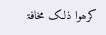کرھوا ذلک مخافۃ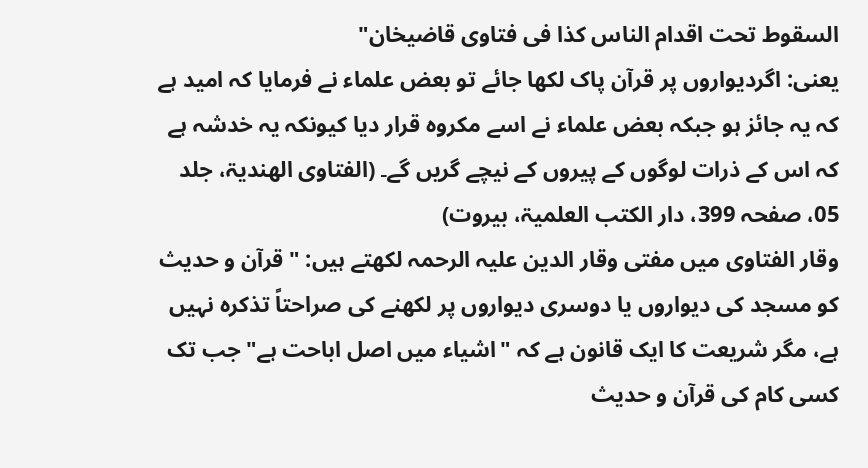السقوط تحت اقدام الناس کذا فی فتاوی قاضیخان"
یعنی: اگردیواروں پر قرآن پاک لکھا جائے تو بعض علماء نے فرمایا کہ امید ہے کہ یہ جائز ہو جبکہ بعض علماء نے اسے مکروہ قرار دیا کیونکہ یہ خدشہ ہے کہ اس کے ذرات لوگوں کے پیروں کے نیچے گریں گے۔ (الفتاوی الھندیۃ، جلد 05، صفحہ 399، دار الکتب العلمیۃ، بیروت)
وقار الفتاوی میں مفتی وقار الدین علیہ الرحمہ لکھتے ہیں: "قرآن و حدیث کو مسجد کی دیواروں یا دوسری دیواروں پر لکھنے کی صراحتاً تذکرہ نہیں ہے، مگر شریعت کا ایک قانون ہے کہ "اشیاء میں اصل اباحت ہے" جب تک کسی کام کی قرآن و حدیث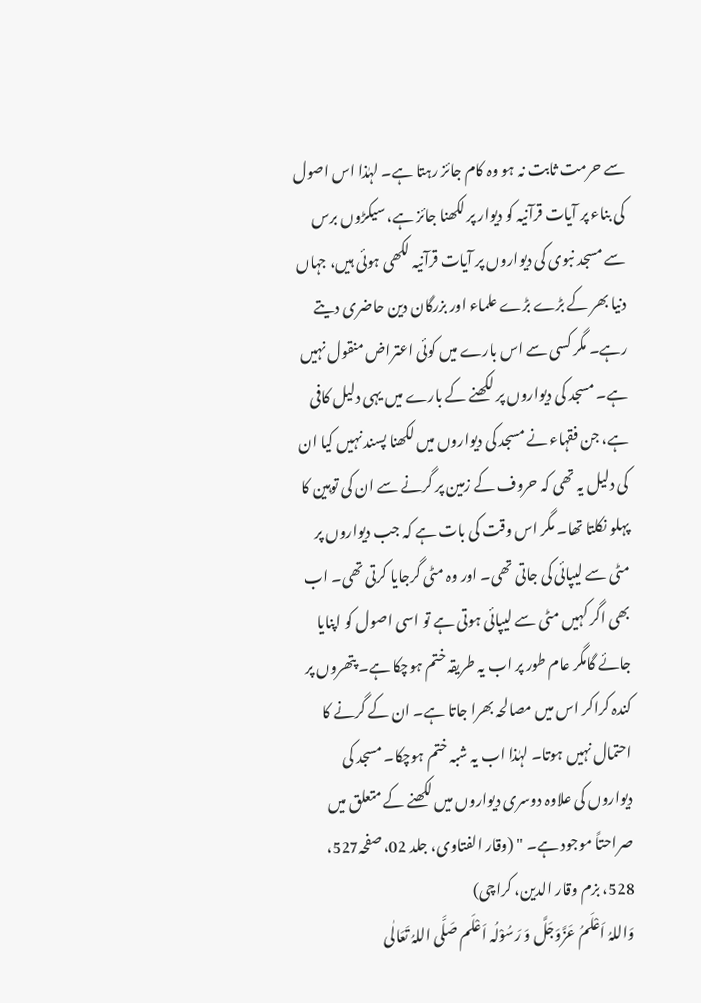سے حرمت ثابت نہ ہو وہ کام جائز رہتا ہے۔ لہٰذا اس اصول کی بناء پر آیات قرآنیہ کو دیوار پر لکھنا جائز ہے، سیکڑوں برس سے مسجد نبوی کی دیواروں پر آیات قرآنیہ لکھی ہوئی ہیں، جہاں دنیا بھر کے بڑے بڑے علماء اور بزرگان دین حاضری دیتے رہے۔ مگر کسی سے اس بارے میں کوئی اعتراض منقول نہیں ہے۔ مسجد کی دیواروں پر لکھنے کے بارے میں یہی دلیل کافی ہے، جن فقہاء نے مسجد کی دیواروں میں لکھنا پسند نہیں کیا ان کی دلیل یہ تھی کہ حروف کے زمین پر گرنے سے ان کی توہین کا پہلو نکلتا تھا۔ مگر اس وقت کی بات ہے کہ جب دیواروں پر مٹی سے لیپائی کی جاتی تھی۔ اور وہ مٹی گرجایا کرتی تھی۔ اب بھی اگر کہیں مٹی سے لیپائی ہوتی ہے تو اسی اصول کو اپنایا جائے گامگر عام طور پر اب یہ طریقہ ختم ہوچکا ہے۔ پتھروں پر کندہ کراکر اس میں مصالحہ بھرا جاتا ہے۔ ان کے گرنے کا احتمال نہیں ہوتا۔ لہٰذا اب یہ شبہ ختم ہوچکا۔ مسجد کی دیواروں کی علاوہ دوسری دیواروں میں لکھنے کے متعلق میں صراحتاً موجود ہے۔ " (وقار الفتاوی، جلد 02، صفحہ527، 528، بزم وقار الدین، کراچی)
وَاللہُ اَعْلَمُ عَزَّوَجَلَّ وَ رَسُوْلُہ اَعْلَم صَلَّی اللہُ تَعَالٰی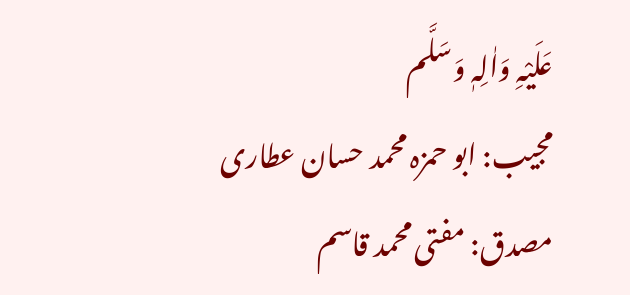عَلَیْہِ وَاٰلِہٖ وَسَلَّم
مجیب: ابو حمزہ محمد حسان عطاری
مصدق: مفتی محمد قاسم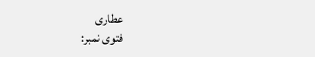عطاری
فتوی نمبر: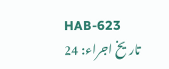HAB-623
تاریخ اجراء: 24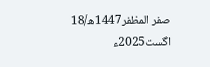صفر المظفر1447ھ/18 اگست2025ء